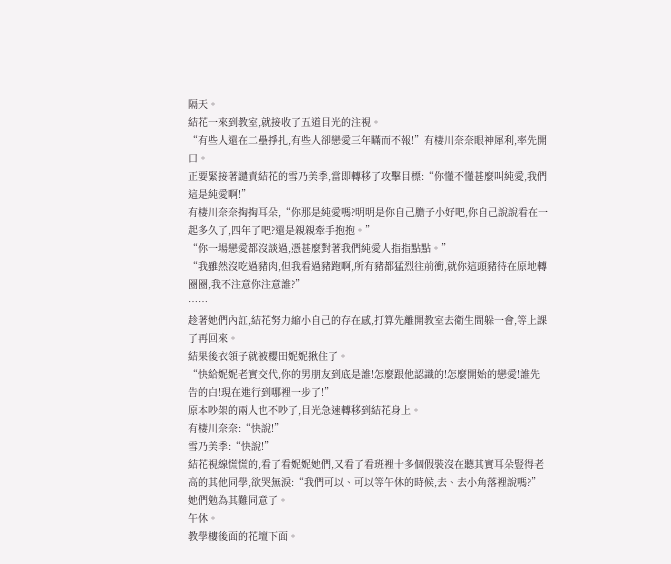隔天。
結花一來到教室,就接收了五道目光的注視。
“有些人還在二壘掙扎,有些人卻戀愛三年瞞而不報!”有棲川奈奈眼神犀利,率先開口。
正要緊接著譴責結花的雪乃美季,當即轉移了攻擊目標:“你懂不懂甚麼叫純愛,我們這是純愛啊!”
有棲川奈奈掏掏耳朵,“你那是純愛嗎?明明是你自己膽子小好吧,你自己說說看在一起多久了,四年了吧?還是親親牽手抱抱。”
“你一場戀愛都沒談過,憑甚麼對著我們純愛人指指點點。”
“我雖然沒吃過豬肉,但我看過豬跑啊,所有豬都猛烈往前衝,就你這頭豬待在原地轉圈圈,我不注意你注意誰?”
……
趁著她們內訌,結花努力縮小自己的存在感,打算先離開教室去衛生間躲一會,等上課了再回來。
結果後衣領子就被櫻田妮妮揪住了。
“快給妮妮老實交代,你的男朋友到底是誰!怎麼跟他認識的!怎麼開始的戀愛!誰先告的白!現在進行到哪裡一步了!”
原本吵架的兩人也不吵了,目光急速轉移到結花身上。
有棲川奈奈:“快說!”
雪乃美季:“快說!”
結花視線慌慌的,看了看妮妮她們,又看了看班裡十多個假裝沒在聽其實耳朵豎得老高的其他同學,欲哭無淚:“我們可以、可以等午休的時候,去、去小角落裡說嗎?”
她們勉為其難同意了。
午休。
教學樓後面的花壇下面。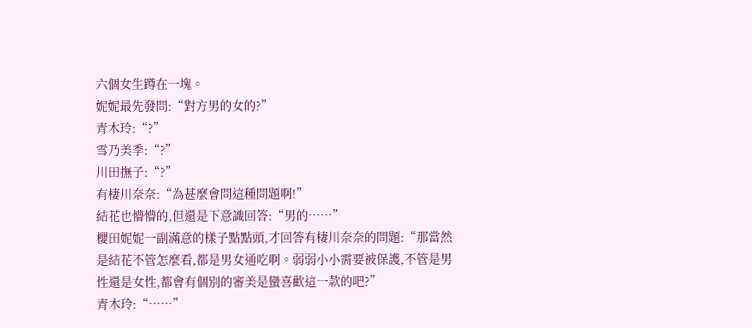六個女生蹲在一塊。
妮妮最先發問:“對方男的女的?”
青木玲:“?”
雪乃美季:“?”
川田撫子:“?”
有棲川奈奈:“為甚麼會問這種問題啊!”
結花也懵懵的,但還是下意識回答:“男的……”
櫻田妮妮一副滿意的樣子點點頭,才回答有棲川奈奈的問題:“那當然是結花不管怎麼看,都是男女通吃啊。弱弱小小需要被保護,不管是男性還是女性,都會有個別的審美是蠻喜歡這一款的吧?”
青木玲:“……”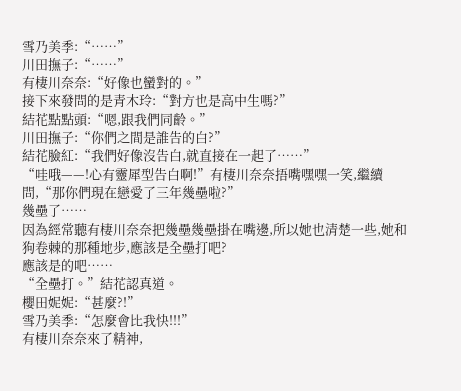雪乃美季:“……”
川田撫子:“……”
有棲川奈奈:“好像也蠻對的。”
接下來發問的是青木玲:“對方也是高中生嗎?”
結花點點頭:“嗯,跟我們同齡。”
川田撫子:“你們之間是誰告的白?”
結花臉紅:“我們好像沒告白,就直接在一起了……”
“哇哦——!心有靈犀型告白啊!”有棲川奈奈捂嘴嘿嘿一笑,繼續問,“那你們現在戀愛了三年幾壘啦?”
幾壘了……
因為經常聽有棲川奈奈把幾壘幾壘掛在嘴邊,所以她也清楚一些,她和狗卷棘的那種地步,應該是全壘打吧?
應該是的吧……
“全壘打。”結花認真道。
櫻田妮妮:“甚麼?!”
雪乃美季:“怎麼會比我快!!!”
有棲川奈奈來了精神,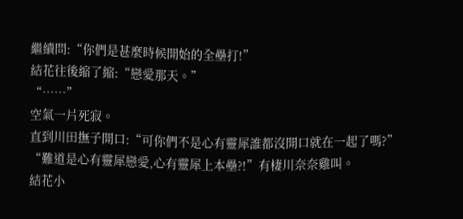繼續問:“你們是甚麼時候開始的全壘打!”
結花往後縮了縮:“戀愛那天。”
“……”
空氣一片死寂。
直到川田撫子開口:“可你們不是心有靈犀誰都沒開口就在一起了嗎?”
“難道是心有靈犀戀愛,心有靈犀上本壘?!”有棲川奈奈雞叫。
結花小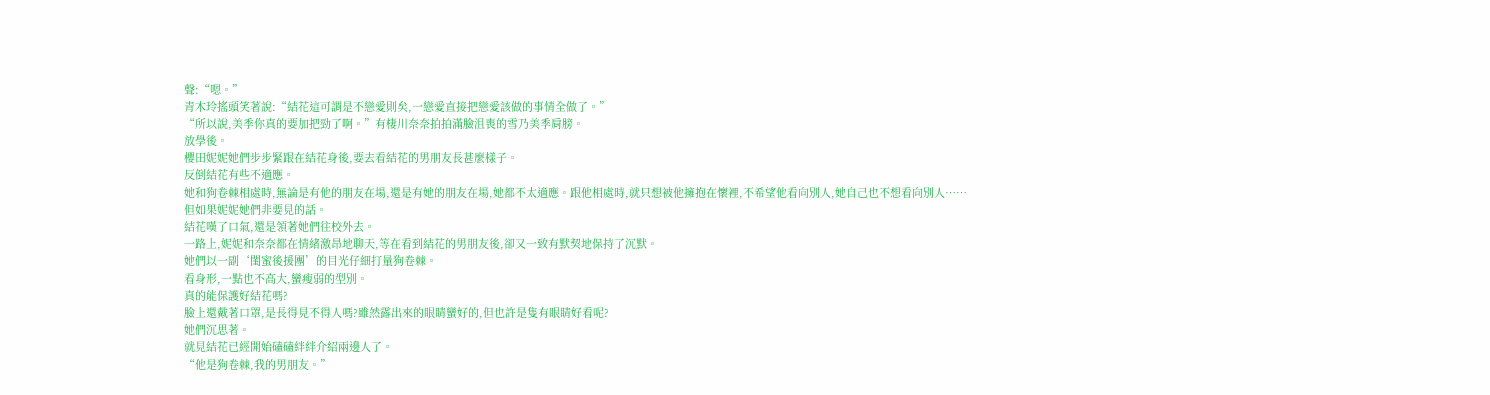聲:“嗯。”
青木玲搖頭笑著說:“結花這可謂是不戀愛則矣,一戀愛直接把戀愛該做的事情全做了。”
“所以說,美季你真的要加把勁了啊。”有棲川奈奈拍拍滿臉沮喪的雪乃美季肩膀。
放學後。
櫻田妮妮她們步步緊跟在結花身後,要去看結花的男朋友長甚麼樣子。
反倒結花有些不適應。
她和狗卷棘相處時,無論是有他的朋友在場,還是有她的朋友在場,她都不太適應。跟他相處時,就只想被他擁抱在懷裡,不希望他看向別人,她自己也不想看向別人……
但如果妮妮她們非要見的話。
結花嘆了口氣,還是領著她們往校外去。
一路上,妮妮和奈奈都在情緒激昂地聊天,等在看到結花的男朋友後,卻又一致有默契地保持了沉默。
她們以一副‘閨蜜後援團’的目光仔細打量狗卷棘。
看身形,一點也不高大,蠻瘦弱的型別。
真的能保護好結花嗎?
臉上還戴著口罩,是長得見不得人嗎?雖然露出來的眼睛蠻好的,但也許是隻有眼睛好看呢?
她們沉思著。
就見結花已經開始磕磕絆絆介紹兩邊人了。
“他是狗卷棘,我的男朋友。”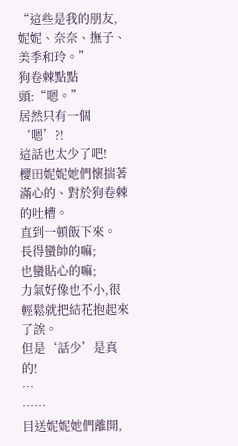“這些是我的朋友,妮妮、奈奈、撫子、美季和玲。”
狗卷棘點點頭:“嗯。”
居然只有一個‘嗯’?!
這話也太少了吧!
櫻田妮妮她們懷揣著滿心的、對於狗卷棘的吐槽。
直到一頓飯下來。
長得蠻帥的嘛;
也蠻貼心的嘛;
力氣好像也不小,很輕鬆就把結花抱起來了誒。
但是‘話少’是真的!
…
……
目送妮妮她們離開,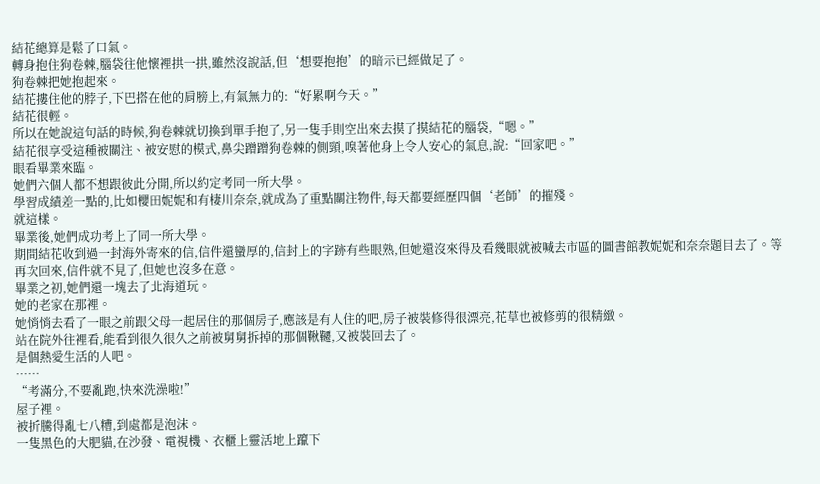結花總算是鬆了口氣。
轉身抱住狗卷棘,腦袋往他懷裡拱一拱,雖然沒說話,但‘想要抱抱’的暗示已經做足了。
狗卷棘把她抱起來。
結花摟住他的脖子,下巴搭在他的肩膀上,有氣無力的:“好累啊今天。”
結花很輕。
所以在她說這句話的時候,狗卷棘就切換到單手抱了,另一隻手則空出來去摸了摸結花的腦袋,“嗯。”
結花很享受這種被關注、被安慰的模式,鼻尖蹭蹭狗卷棘的側頸,嗅著他身上令人安心的氣息,說:“回家吧。”
眼看畢業來臨。
她們六個人都不想跟彼此分開,所以約定考同一所大學。
學習成績差一點的,比如櫻田妮妮和有棲川奈奈,就成為了重點關注物件,每天都要經歷四個‘老師’的摧殘。
就這樣。
畢業後,她們成功考上了同一所大學。
期間結花收到過一封海外寄來的信,信件還蠻厚的,信封上的字跡有些眼熟,但她還沒來得及看幾眼就被喊去市區的圖書館教妮妮和奈奈題目去了。等再次回來,信件就不見了,但她也沒多在意。
畢業之初,她們還一塊去了北海道玩。
她的老家在那裡。
她悄悄去看了一眼之前跟父母一起居住的那個房子,應該是有人住的吧,房子被裝修得很漂亮,花草也被修剪的很精緻。
站在院外往裡看,能看到很久很久之前被舅舅拆掉的那個鞦韆,又被裝回去了。
是個熱愛生活的人吧。
……
“考滿分,不要亂跑,快來洗澡啦!”
屋子裡。
被折騰得亂七八糟,到處都是泡沫。
一隻黑色的大肥貓,在沙發、電視機、衣櫃上靈活地上躥下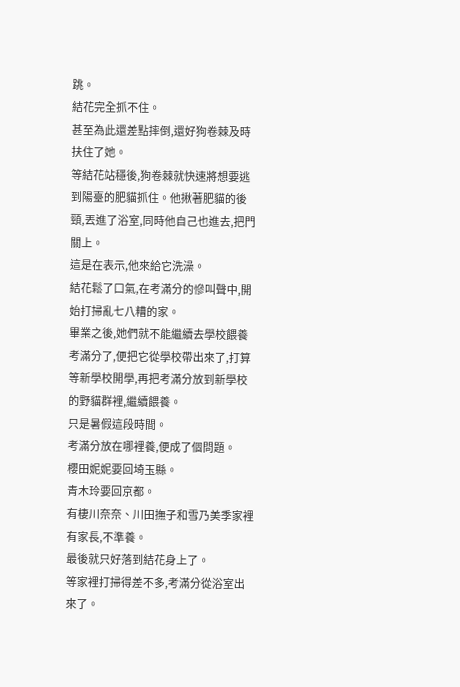跳。
結花完全抓不住。
甚至為此還差點摔倒,還好狗卷棘及時扶住了她。
等結花站穩後,狗卷棘就快速將想要逃到陽臺的肥貓抓住。他揪著肥貓的後頸,丟進了浴室,同時他自己也進去,把門關上。
這是在表示,他來給它洗澡。
結花鬆了口氣,在考滿分的慘叫聲中,開始打掃亂七八糟的家。
畢業之後,她們就不能繼續去學校餵養考滿分了,便把它從學校帶出來了,打算等新學校開學,再把考滿分放到新學校的野貓群裡,繼續餵養。
只是暑假這段時間。
考滿分放在哪裡養,便成了個問題。
櫻田妮妮要回埼玉縣。
青木玲要回京都。
有棲川奈奈、川田撫子和雪乃美季家裡有家長,不準養。
最後就只好落到結花身上了。
等家裡打掃得差不多,考滿分從浴室出來了。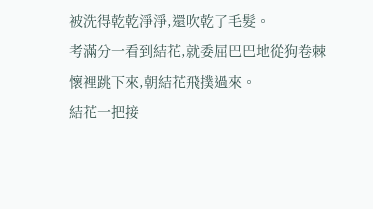被洗得乾乾淨淨,還吹乾了毛髮。
考滿分一看到結花,就委屈巴巴地從狗卷棘懷裡跳下來,朝結花飛撲過來。
結花一把接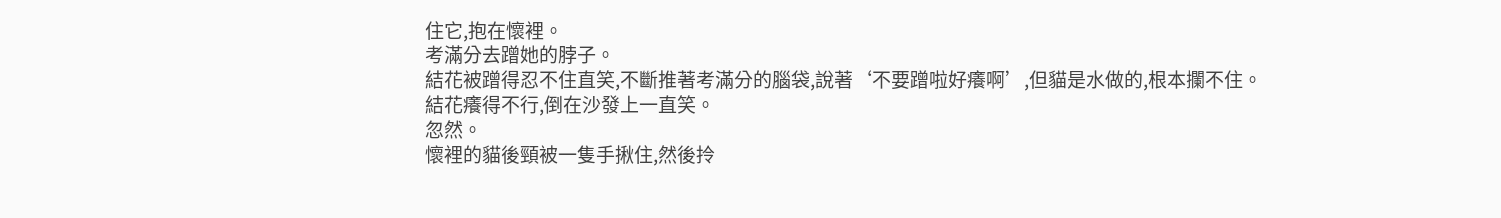住它,抱在懷裡。
考滿分去蹭她的脖子。
結花被蹭得忍不住直笑,不斷推著考滿分的腦袋,說著‘不要蹭啦好癢啊’,但貓是水做的,根本攔不住。
結花癢得不行,倒在沙發上一直笑。
忽然。
懷裡的貓後頸被一隻手揪住,然後拎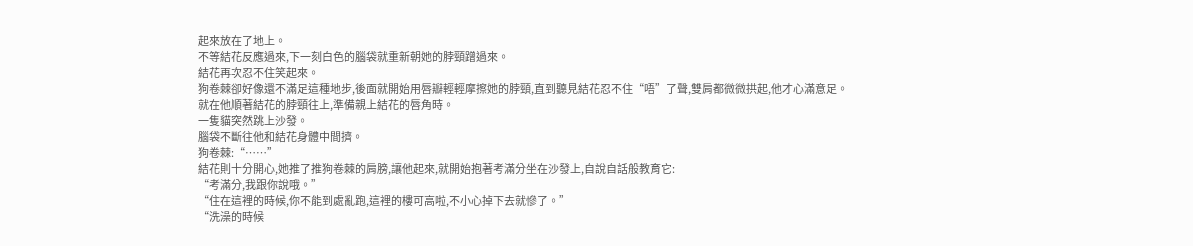起來放在了地上。
不等結花反應過來,下一刻白色的腦袋就重新朝她的脖頸蹭過來。
結花再次忍不住笑起來。
狗卷棘卻好像還不滿足這種地步,後面就開始用唇瓣輕輕摩擦她的脖頸,直到聽見結花忍不住“唔”了聲,雙肩都微微拱起,他才心滿意足。
就在他順著結花的脖頸往上,準備親上結花的唇角時。
一隻貓突然跳上沙發。
腦袋不斷往他和結花身體中間擠。
狗卷棘:“……”
結花則十分開心,她推了推狗卷棘的肩膀,讓他起來,就開始抱著考滿分坐在沙發上,自說自話般教育它:
“考滿分,我跟你說哦。”
“住在這裡的時候,你不能到處亂跑,這裡的樓可高啦,不小心掉下去就慘了。”
“洗澡的時候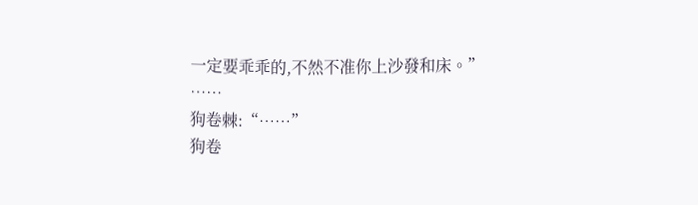一定要乖乖的,不然不准你上沙發和床。”
……
狗卷棘:“……”
狗卷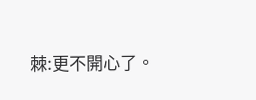棘:更不開心了。